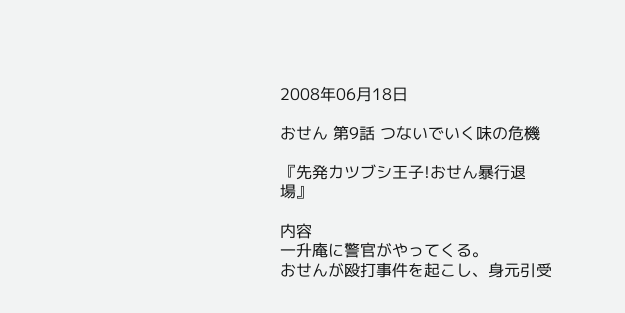2008年06月18日

おせん 第9話 つないでいく味の危機

『先発カツブシ王子!おせん暴行退場』

内容
一升庵に警官がやってくる。
おせんが殴打事件を起こし、身元引受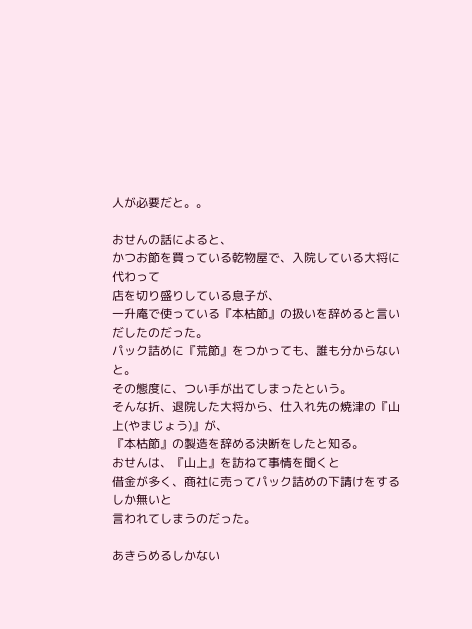人が必要だと。。

おせんの話によると、
かつお節を買っている乾物屋で、入院している大将に代わって
店を切り盛りしている息子が、
一升庵で使っている『本枯節』の扱いを辞めると言いだしたのだった。
パック詰めに『荒節』をつかっても、誰も分からないと。
その態度に、つい手が出てしまったという。
そんな折、退院した大将から、仕入れ先の焼津の『山上(やまじょう)』が、
『本枯節』の製造を辞める決断をしたと知る。
おせんは、『山上』を訪ねて事情を聞くと
借金が多く、商社に売ってパック詰めの下請けをするしか無いと
言われてしまうのだった。

あきらめるしかない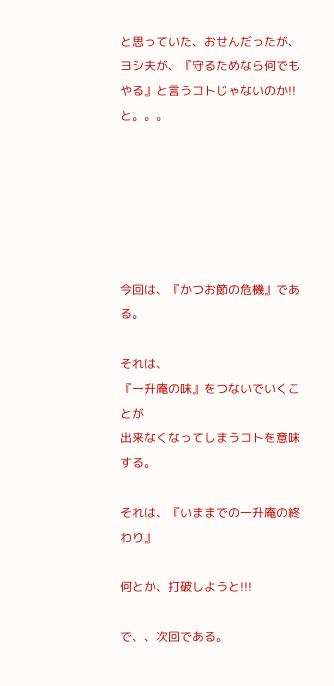と思っていた、おせんだったが、
ヨシ夫が、『守るためなら何でもやる』と言うコトじゃないのか!!と。。。






今回は、『かつお節の危機』である。

それは、
『一升庵の味』をつないでいくことが
出来なくなってしまうコトを意味する。

それは、『いままでの一升庵の終わり』

何とか、打破しようと!!!

で、、次回である。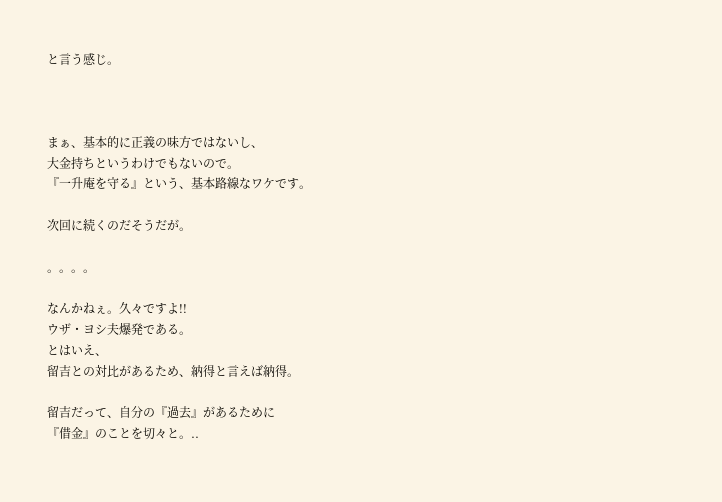と言う感じ。



まぁ、基本的に正義の味方ではないし、
大金持ちというわけでもないので。
『一升庵を守る』という、基本路線なワケです。

次回に続くのだそうだが。

。。。。

なんかねぇ。久々ですよ!!
ウザ・ヨシ夫爆発である。
とはいえ、
留吉との対比があるため、納得と言えば納得。

留吉だって、自分の『過去』があるために
『借金』のことを切々と。..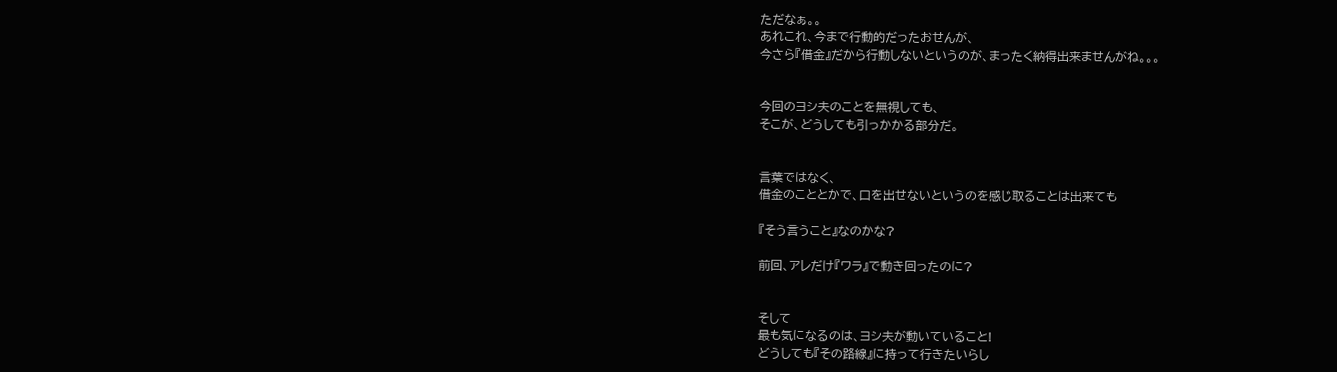ただなぁ。。
あれこれ、今まで行動的だったおせんが、
今さら『借金』だから行動しないというのが、まったく納得出来ませんがね。。。


今回のヨシ夫のことを無視しても、
そこが、どうしても引っかかる部分だ。


言葉ではなく、
借金のこととかで、口を出せないというのを感じ取ることは出来ても

『そう言うこと』なのかな?

前回、アレだけ『ワラ』で動き回ったのに?


そして
最も気になるのは、ヨシ夫が動いていること!
どうしても『その路線』に持って行きたいらし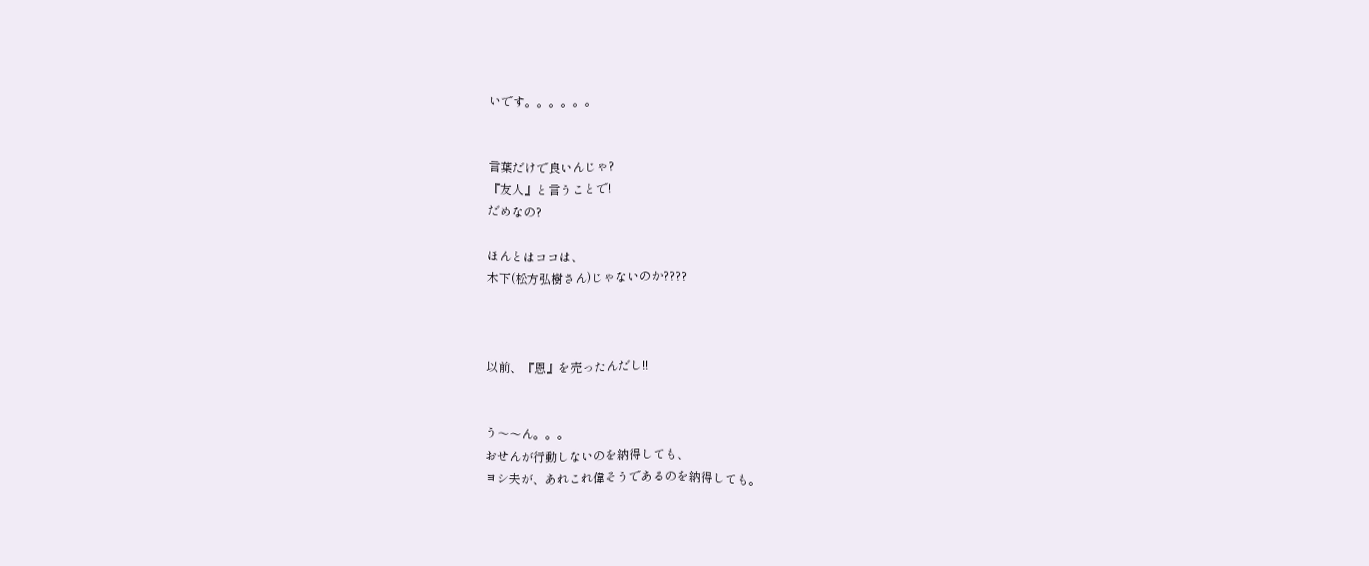いです。。。。。。


言葉だけで良いんじゃ?
『友人』と言うことで!
だめなの?

ほんとはココは、
木下(松方弘樹さん)じゃないのか????



以前、『恩』を売ったんだし!!


う〜〜ん。。。
おせんが行動しないのを納得しても、
ヨシ夫が、あれこれ偉そうであるのを納得しても。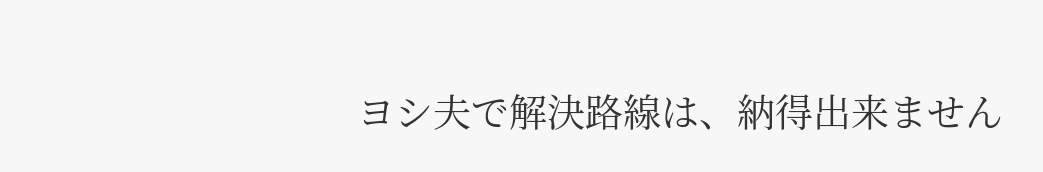ヨシ夫で解決路線は、納得出来ません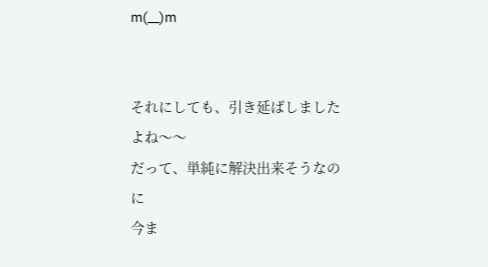m(__)m


それにしても、引き延ばしましたよね〜〜
だって、単純に解決出来そうなのに
今ま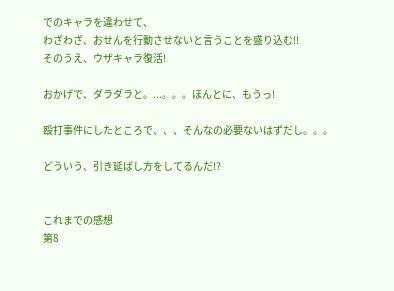でのキャラを違わせて、
わざわざ、おせんを行動させないと言うことを盛り込む!!
そのうえ、ウザキャラ復活!

おかげで、ダラダラと。...。。。ほんとに、もうっ!

殴打事件にしたところで、、、そんなの必要ないはずだし。。。

どういう、引き延ばし方をしてるんだ!?


これまでの感想
第8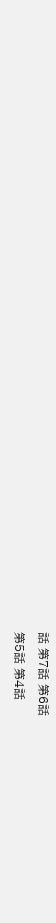話 第7話 第6話
第5話 第4話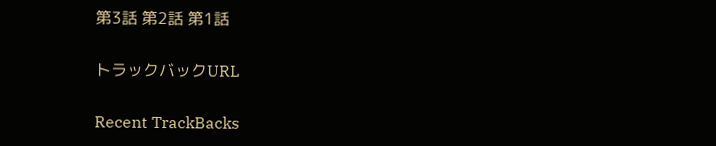第3話 第2話 第1話

トラックバックURL

Recent TrackBacks